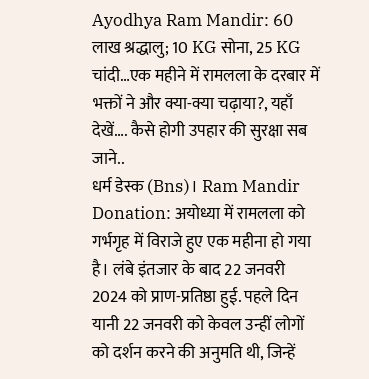Ayodhya Ram Mandir: 60 लाख श्रद्धालु; 10 KG सोना, 25 KG चांदी…एक महीने में रामलला के दरबार में भक्तों ने और क्या-क्या चढ़ाया?, यहाँ देखें…. कैसे होगी उपहार की सुरक्षा सब जाने..
धर्म डेस्क (Bns)। Ram Mandir Donation: अयोध्या में रामलला को गर्भगृह में विराजे हुए एक महीना हो गया है। लंबे इंतजार के बाद 22 जनवरी 2024 को प्राण-प्रतिष्ठा हुई. पहले दिन यानी 22 जनवरी को केवल उन्हीं लोगों को दर्शन करने की अनुमति थी, जिन्हें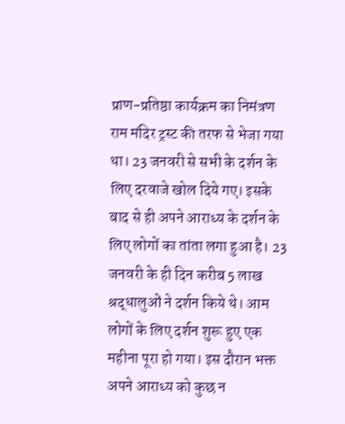प्राण-प्रतिष्ठा कार्यक्रम का निमंत्रण राम मंदिर ट्रस्ट की तरफ से भेजा गया था। 23 जनवरी से सभी के दर्शन के लिए दरवाजे खोल दिये गए। इसके बाद से ही अपने आराध्य के दर्शन के लिए लोगों का तांता लगा हुआ है। 23 जनवरी के ही दिन करीब 5 लाख श्रद्धालुओं ने दर्शन किये थे। आम लोगों के लिए दर्शन शुरू हुए एक महीना पूरा हो गया। इस दौरान भक्त अपने आराध्य को कुछ न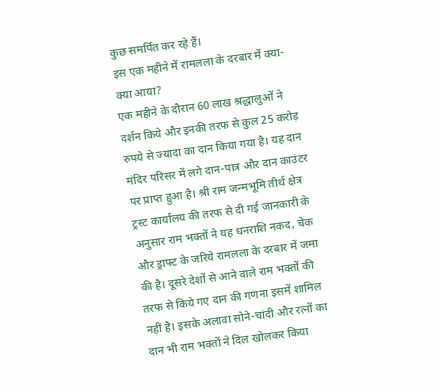कुछ समर्पित कर रहे हैं।
इस एक महीने में रामलला के दरबार में क्या-क्या आया?
एक महीने के दौरान 60 लाख श्रद्धालुओं ने दर्शन किये और इनकी तरफ से कुल 25 करोड़ रुपये से ज्यादा का दान किया गया है। यह दान मंदिर परिसर में लगे दान-पात्र और दान काउंटर पर प्राप्त हुआ है। श्री राम जन्मभूमि तीर्थ क्षेत्र ट्रस्ट कार्यालय की तरफ से दी गई जानकारी के अनुसार राम भक्तों ने यह धनराशि नकद, चेक और ड्राफ्ट के जरिये रामलला के दरबार में जमा की है। दूसरे देशों से आने वाले राम भक्तों की तरफ से किये गए दान की गणना इसमें शामिल नहीं है। इसके अलावा सोने-चांदी और रत्नों का दान भी राम भक्तों ने दिल खोलकर किया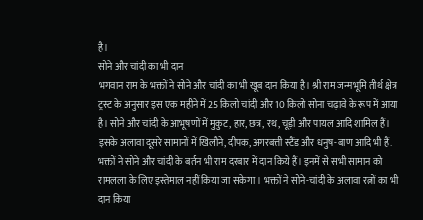है।
सोने और चांदी का भी दान
भगवान राम के भक्तों ने सोने और चांदी का भी खूब दान किया है। श्री राम जन्मभूमि तीर्थ क्षेत्र ट्रस्ट के अनुसार इस एक महीने में 25 किलो चांदी और 10 किलो सोना चढ़ावे के रूप में आया है। सोने और चांदी के आभूषणों में मुकुट, हार, छत्र, रथ, चूड़ी और पायल आदि शामिल हैं। इसके अलावा दूसरे सामानों में खिलौने, दीपक, अगरबत्ती स्टैंड और धनुष-बाण आदि भी हैं. भक्तों ने सोने और चांदी के बर्तन भी राम दरबार में दान किये हैं। इनमें से सभी सामान को रामलला के लिए इस्तेमाल नहीं किया जा सकेगा। भक्तों ने सोने-चांदी के अलावा रत्नों का भी दान किया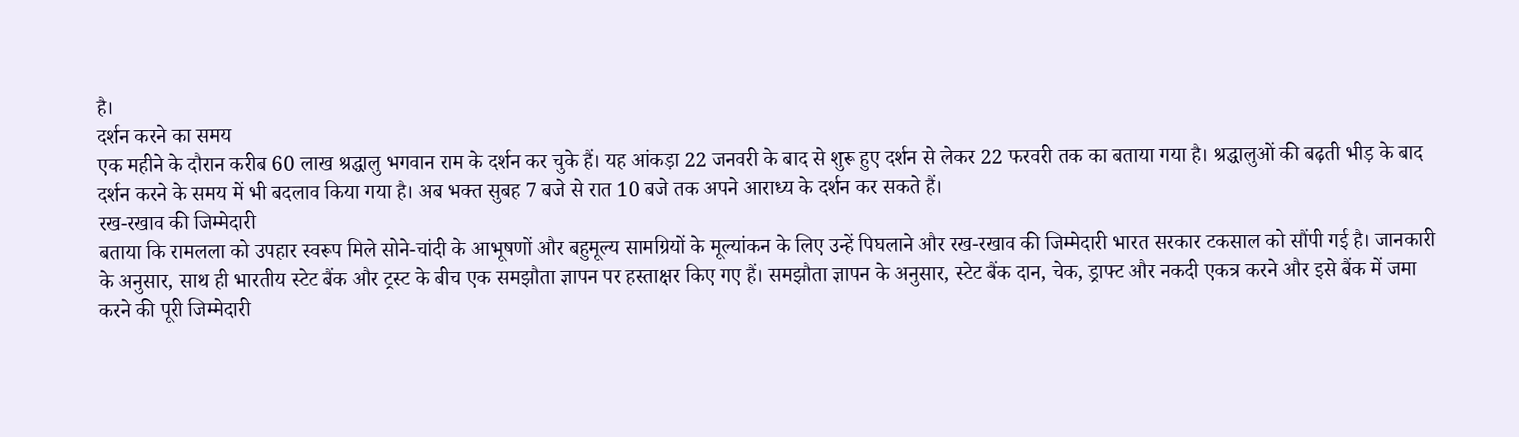है।
दर्शन करने का समय
एक महीने के दौरान करीब 60 लाख श्रद्धालु भगवान राम के दर्शन कर चुके हैं। यह आंकड़ा 22 जनवरी के बाद से शुरू हुए दर्शन से लेकर 22 फरवरी तक का बताया गया है। श्रद्धालुओं की बढ़ती भीड़ के बाद दर्शन करने के समय में भी बदलाव किया गया है। अब भक्त सुबह 7 बजे से रात 10 बजे तक अपने आराध्य के दर्शन कर सकते हैं।
रख-रखाव की जिम्मेदारी
बताया कि रामलला को उपहार स्वरूप मिले सोने-चांदी के आभूषणों और बहुमूल्य सामग्रियों के मूल्यांकन के लिए उन्हें पिघलाने और रख-रखाव की जिम्मेदारी भारत सरकार टकसाल को सौंपी गई है। जानकारी के अनुसार, साथ ही भारतीय स्टेट बैंक और ट्रस्ट के बीच एक समझौता ज्ञापन पर हस्ताक्षर किए गए हैं। समझौता ज्ञापन के अनुसार, स्टेट बैंक दान, चेक, ड्राफ्ट और नकदी एकत्र करने और इसे बैंक में जमा करने की पूरी जिम्मेदारी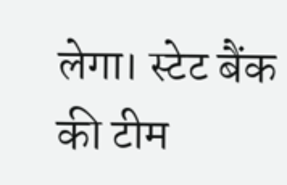लेगा। स्टेट बैंक की टीम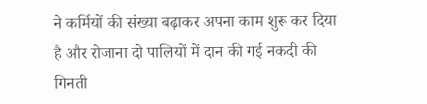ने कर्मियों की संख्या बढ़ाकर अपना काम शुरू कर दिया है और रोजाना दो पालियों में दान की गई नकदी की गिनती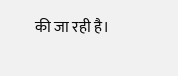की जा रही है।